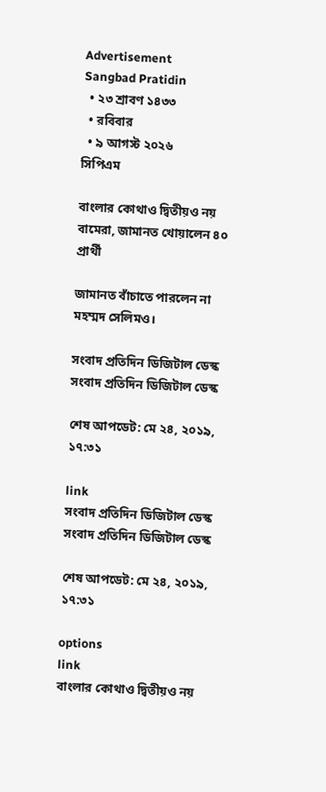Advertisement
Sangbad Pratidin
  • ২৩ শ্রাবণ ১৪৩৩
  • রবিবার
  • ৯ আগস্ট ২০২৬
সিপিএম

বাংলার কোথাও দ্বিতীয়ও নয় বামেরা, জামানত খোয়ালেন ৪০ প্রার্থী

জামানত বাঁচাতে পারলেন না মহম্মদ সেলিমও।

সংবাদ প্রতিদিন ডিজিটাল ডেস্ক
সংবাদ প্রতিদিন ডিজিটাল ডেস্ক

শেষ আপডেট: মে ২৪, ২০১৯, ১৭:৩১

link
সংবাদ প্রতিদিন ডিজিটাল ডেস্ক
সংবাদ প্রতিদিন ডিজিটাল ডেস্ক

শেষ আপডেট: মে ২৪, ২০১৯, ১৭:৩১

options
link
বাংলার কোথাও দ্বিতীয়ও নয়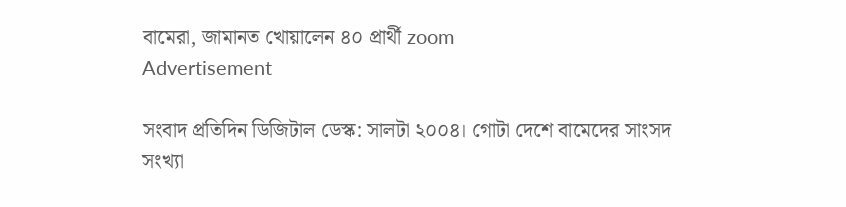বামেরা, জামানত খোয়ালেন ৪০ প্রার্থী zoom
Advertisement

সংবাদ প্রতিদিন ডিজিটাল ডেস্ক: সালটা ২০০৪। গোটা দেশে বামেদের সাংসদ সংখ্যা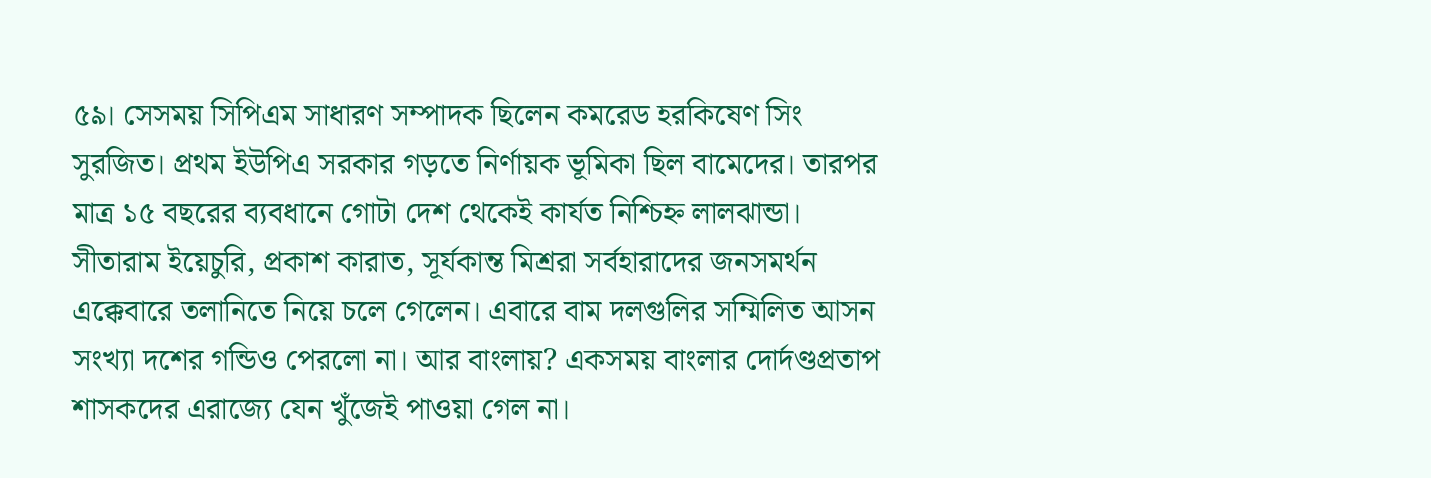৫৯। সেসময় সিপিএম সাধারণ সম্পাদক ছিলেন কমরেড হরকিষেণ সিং সুরজিত। প্রথম ইউপিএ সরকার গড়তে নির্ণায়ক ভূমিকা ছিল বামেদের। তারপর মাত্র ১৫ বছরের ব্যবধানে গোটা দেশ থেকেই কার্যত নিশ্চিহ্ন লালঝান্ডা। সীতারাম ইয়েচুরি, প্রকাশ কারাত, সূর্যকান্ত মিশ্ররা সর্বহারাদের জনসমর্থন এক্কেবারে তলানিতে নিয়ে চলে গেলেন। এবারে বাম দলগুলির সম্মিলিত আসন সংখ্যা দশের গন্ডিও পেরলো না। আর বাংলায়? একসময় বাংলার দোর্দণ্ডপ্রতাপ শাসকদের এরাজ্যে যেন খুঁজেই পাওয়া গেল না।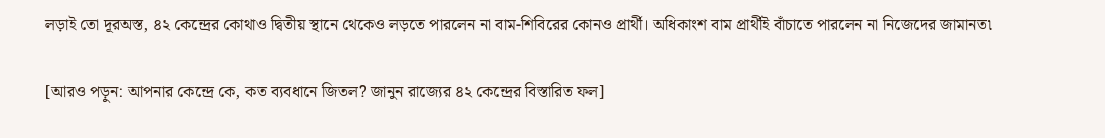লড়াই তো দূরঅস্ত, ৪২ কেন্দ্রের কোথাও দ্বিতীয় স্থানে থেকেও লড়তে পারলেন না বাম-শিবিরের কোনও প্রার্থী। অধিকাংশ বাম প্রার্থীই বাঁচাতে পারলেন না নিজেদের জামানত৷

[আরও পড়ুন: আপনার কেন্দ্রে কে, কত ব্যবধানে জিতল? জানুন রাজ্যের ৪২ কেন্দ্রের বিস্তারিত ফল]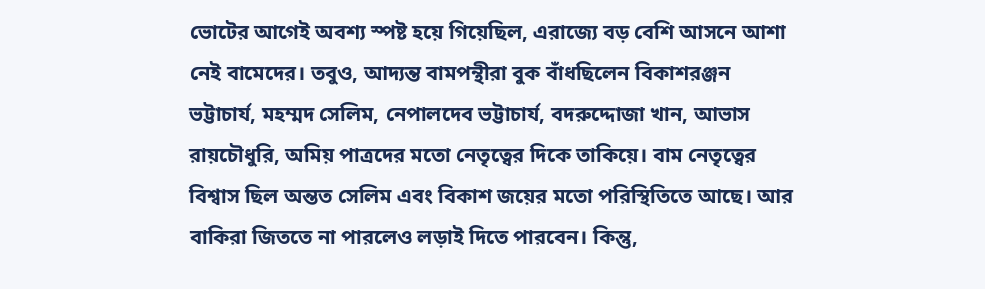ভোটের আগেই অবশ্য স্পষ্ট হয়ে গিয়েছিল, এরাজ্যে বড় বেশি আসনে আশা নেই বামেদের। তবুও, আদ্যন্ত বামপন্থীরা বুক বাঁধছিলেন বিকাশরঞ্জন ভট্টাচার্য, মহম্মদ সেলিম, নেপালদেব ভট্টাচার্য, বদরুদ্দোজা খান, আভাস রায়চৌধুরি, অমিয় পাত্রদের মতো নেতৃত্বের দিকে তাকিয়ে। বাম নেতৃত্বের বিশ্বাস ছিল অন্তত সেলিম এবং বিকাশ জয়ের মতো পরিস্থিতিতে আছে। আর বাকিরা জিততে না পারলেও লড়াই দিতে পারবেন। কিন্তু,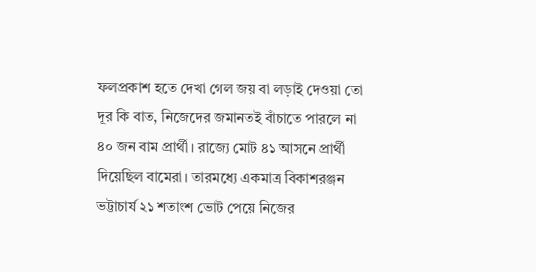ফলপ্রকাশ হতে দেখা গেল জয় বা লড়াই দেওয়া তো দূর কি বাত, নিজেদের জমানতই বাঁচাতে পারলে না ৪০ জন বাম প্রার্থী। রাজ্যে মোট ৪১ আসনে প্রার্থী দিয়েছিল বামেরা। তারমধ্যে একমাত্র বিকাশরঞ্জন ভট্টাচার্য ২১ শতাংশ ভোট পেয়ে নিজের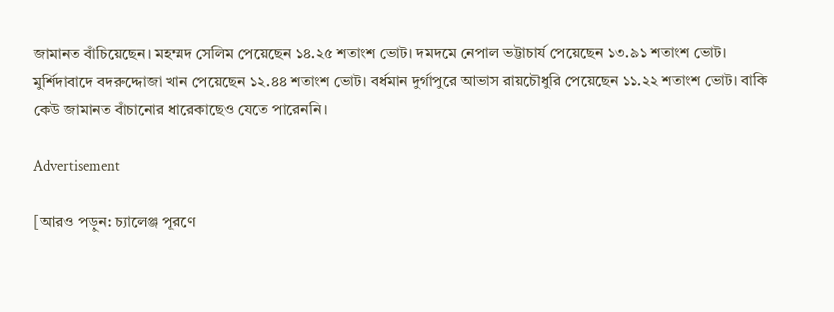জামানত বাঁচিয়েছেন। মহম্মদ সেলিম পেয়েছেন ১৪.২৫ শতাংশ ভোট। দমদমে নেপাল ভট্টাচার্য পেয়েছেন ১৩.৯১ শতাংশ ভোট। মুর্শিদাবাদে বদরুদ্দোজা খান পেয়েছেন ১২.৪৪ শতাংশ ভোট। বর্ধমান দুর্গাপুরে আভাস রায়চৌধুরি পেয়েছেন ১১.২২ শতাংশ ভোট। বাকি কেউ জামানত বাঁচানোর ধারেকাছেও যেতে পারেননি।

Advertisement

[আরও পড়ুন: চ্যালেঞ্জ পূরণে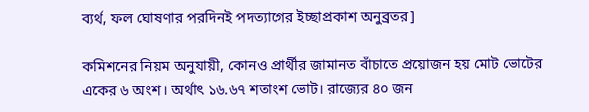ব্যর্থ, ফল ঘোষণার পরদিনই পদত্যাগের ইচ্ছাপ্রকাশ অনুব্রতর]

কমিশনের নিয়ম অনুযায়ী, কোনও প্রার্থীর জামানত বাঁচাতে প্রয়োজন হয় মোট ভোটের একের ৬ অংশ। অর্থাৎ ১৬.৬৭ শতাংশ ভোট। রাজ্যের ৪০ জন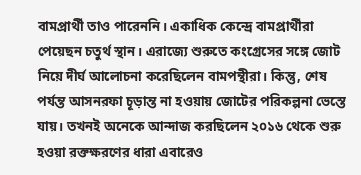বামপ্রার্থী তাও পারেননি। একাধিক কেন্দ্রে বামপ্রার্থীরা পেয়েছন চতুর্থ স্থান। এরাজ্যে শুরুতে কংগ্রেসের সঙ্গে জোট নিয়ে দীর্ঘ আলোচনা করেছিলেন বামপন্থীরা। কিন্তু, শেষ পর্যন্ত আসনরফা চূড়ান্ত না হওয়ায় জোটের পরিকল্পনা ভেস্তে যায়। তখনই অনেকে আন্দাজ করছিলেন ২০১৬ থেকে শুরু হওয়া রক্তক্ষরণের ধারা এবারেও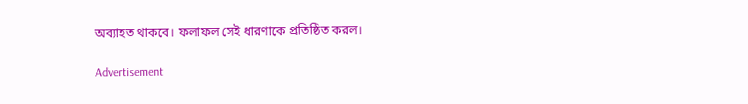অব্যাহত থাকবে। ফলাফল সেই ধারণাকে প্রতিষ্ঠিত করল।

Advertisement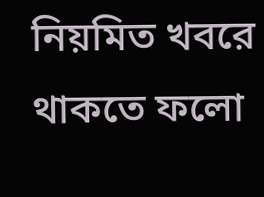নিয়মিত খবরে থাকতে ফলো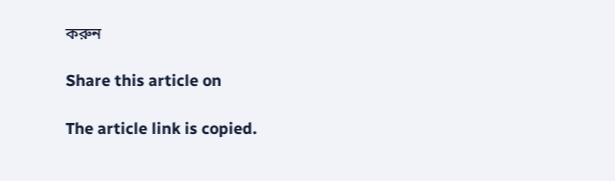করুন

Share this article on

The article link is copied.